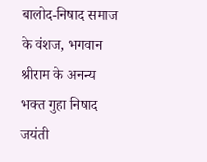बालोद-निषाद समाज के वंशज, भगवान श्रीराम के अनन्य भक्त गुहा निषाद जयंती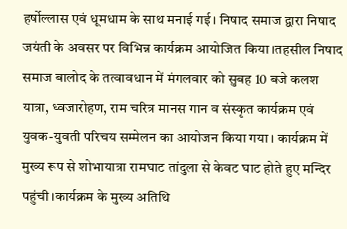हर्षोल्लास एवं धूमधाम के साथ मनाई गई। निषाद समाज द्वारा निषाद जयंती के अवसर पर विभिन्न कार्यक्रम आयोजित किया।तहसील निषाद समाज बालोद के तत्वावधान में मंगलवार को सुबह 10 बजे कलश यात्रा, ध्वजारोहण, राम चरित्र मानस गान व संस्कृत कार्यक्रम एवं युवक-युवती परिचय सम्मेलन का आयोजन किया गया। कार्यक्रम में मुख्य रूप से शोभायात्रा रामघाट तांदुला से केवट घाट होते हुए मन्दिर पहुंची।कार्यक्रम के मुख्य अतिथि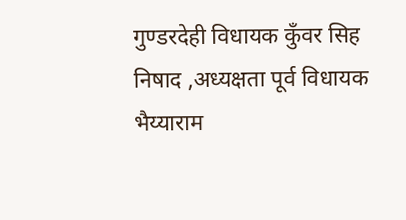गुण्डरदेही विधायक कुँवर सिह निषाद ,अध्यक्षता पूर्व विधायक भैय्याराम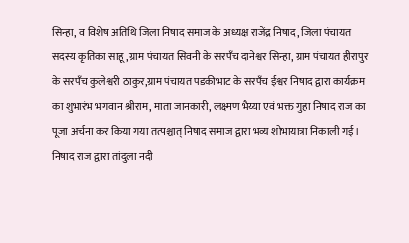सिन्हा, व विशेष अतिथि जिला निषाद समाज के अध्यक्ष राजेंद्र निषाद, जिला पंचायत सदस्य कृतिका साहू ,ग्राम पंचायत सिवनी के सरपँच दानेश्वर सिन्हा, ग्राम पंचायत हीरापुर के सरपँच कुलेश्वरी ठाकुर,ग्राम पंचायत पडकीभाट के सरपँच ईश्वर निषाद द्वारा कार्यक्रम का शुभारंभ भगवान श्रीराम, माता जानकारी, लक्ष्मण भैय्या एवं भक्त गुहा निषाद राज का पूजा अर्चना कर किया गया तत्पश्चात् निषाद समाज द्वारा भव्य शोभायात्रा निकाली गई।
निषाद राज द्वारा तांदुला नदी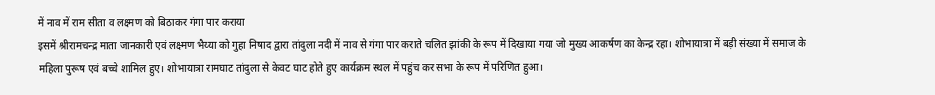में नाव में राम सीता व लक्ष्मण को बिठाकर गंगा पार कराया
इसमें श्रीरामचन्द्र माता जानकारी एवं लक्ष्मण भैय्या को गुहा निषाद द्वारा तांदुला नदी में नाव से गंगा पार कराते चलित झांकी के रूप में दिखाया गया जो मुख्य आकर्षण का केन्द्र रहा। शोभायात्रा में बड़ी संख्या में समाज के महिला पुरूष एवं बच्चे शामिल हुए। शोभायात्रा रामघाट तांदुला से केवट घाट होते हुए कार्यक्रम स्थल में पहुंच कर सभा के रूप में परिणित हुआ।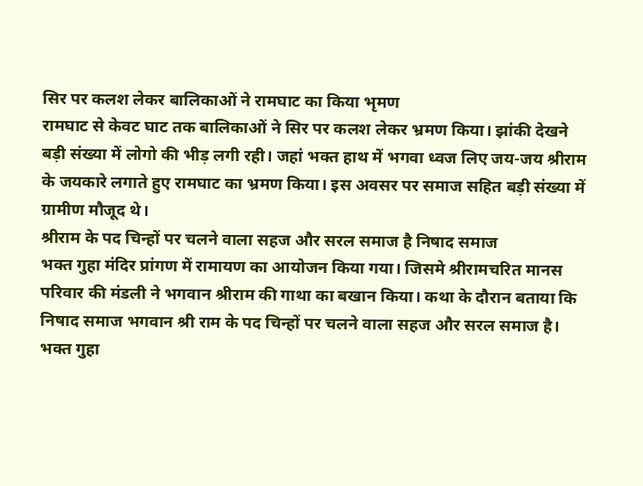सिर पर कलश लेकर बालिकाओं ने रामघाट का किया भृमण
रामघाट से केवट घाट तक बालिकाओं ने सिर पर कलश लेकर भ्रमण किया। झांकी देखने बड़ी संख्या में लोगो की भीड़ लगी रही। जहां भक्त हाथ में भगवा ध्वज लिए जय-जय श्रीराम के जयकारे लगाते हुए रामघाट का भ्रमण किया। इस अवसर पर समाज सहित बड़ी संख्या में ग्रामीण मौजूद थे।
श्रीराम के पद चिन्हों पर चलने वाला सहज और सरल समाज है निषाद समाज
भक्त गुहा मंदिर प्रांगण में रामायण का आयोजन किया गया। जिसमे श्रीरामचरित मानस परिवार की मंडली ने भगवान श्रीराम की गाथा का बखान किया। कथा के दौरान बताया कि निषाद समाज भगवान श्री राम के पद चिन्हों पर चलने वाला सहज और सरल समाज है। भक्त गुहा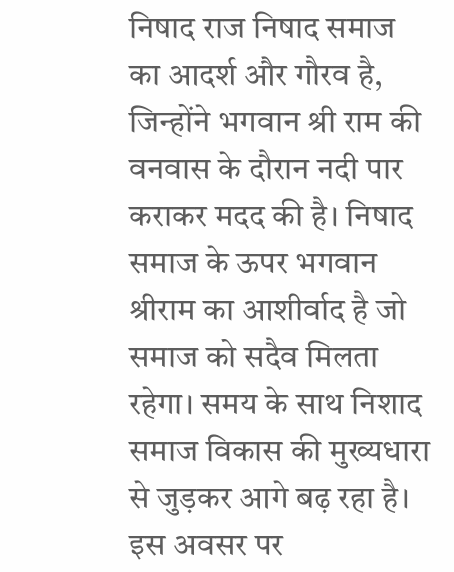निषाद राज निषाद समाज का आदर्श और गौरव है, जिन्होंने भगवान श्री राम की वनवास के दौरान नदी पार कराकर मदद की है। निषाद समाज के ऊपर भगवान श्रीराम का आशीर्वाद है जो समाज को सदैव मिलता रहेगा। समय के साथ निशाद समाज विकास की मुख्यधारा से जुड़कर आगे बढ़ रहा है। इस अवसर पर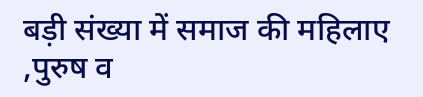बड़ी संख्या में समाज की महिलाए ,पुरुष व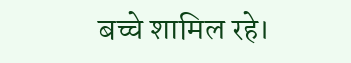बच्चे शामिल रहे।